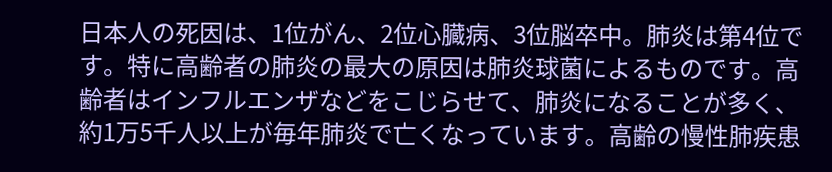日本人の死因は、1位がん、2位心臓病、3位脳卒中。肺炎は第4位です。特に高齢者の肺炎の最大の原因は肺炎球菌によるものです。高齢者はインフルエンザなどをこじらせて、肺炎になることが多く、約1万5千人以上が毎年肺炎で亡くなっています。高齢の慢性肺疾患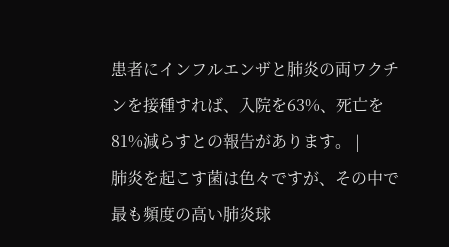患者にインフルエンザと肺炎の両ワクチンを接種すれば、入院を63%、死亡を81%減らすとの報告があります。 |
肺炎を起こす菌は色々ですが、その中で最も頻度の高い肺炎球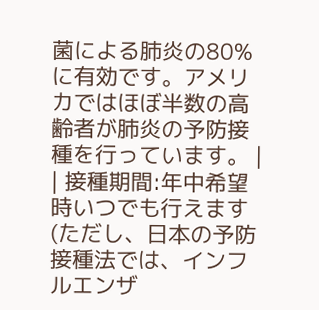菌による肺炎の80%に有効です。アメリカではほぼ半数の高齢者が肺炎の予防接種を行っています。 |
| 接種期間:年中希望時いつでも行えます(ただし、日本の予防接種法では、インフルエンザ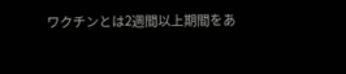ワクチンとは2週間以上期間をあ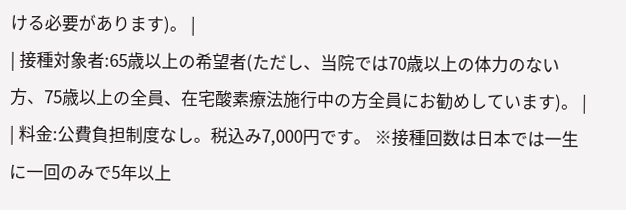ける必要があります)。 |
| 接種対象者:65歳以上の希望者(ただし、当院では70歳以上の体力のない方、75歳以上の全員、在宅酸素療法施行中の方全員にお勧めしています)。 |
| 料金:公費負担制度なし。税込み7,000円です。 ※接種回数は日本では一生に一回のみで5年以上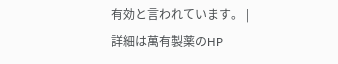有効と言われています。 |
詳細は萬有製薬のHP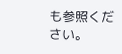も参照ください。